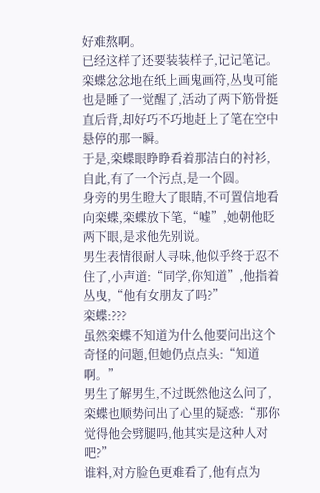好难熬啊。
已经这样了还要装装样子,记记笔记。
栾蝶忿忿地在纸上画鬼画符,丛曳可能也是睡了一觉醒了,活动了两下筋骨挺直后背,却好巧不巧地赶上了笔在空中悬停的那一瞬。
于是,栾蝶眼睁睁看着那洁白的衬衫,自此,有了一个污点,是一个圆。
身旁的男生瞪大了眼睛,不可置信地看向栾蝶,栾蝶放下笔,“嘘”,她朝他眨两下眼,是求他先别说。
男生表情很耐人寻味,他似乎终于忍不住了,小声道:“同学,你知道”,他指着丛曳,“他有女朋友了吗?”
栾蝶:???
虽然栾蝶不知道为什么他要问出这个奇怪的问题,但她仍点点头:“知道啊。”
男生了解男生,不过既然他这么问了,栾蝶也顺势问出了心里的疑惑:“那你觉得他会劈腿吗,他其实是这种人对吧?”
谁料,对方脸色更难看了,他有点为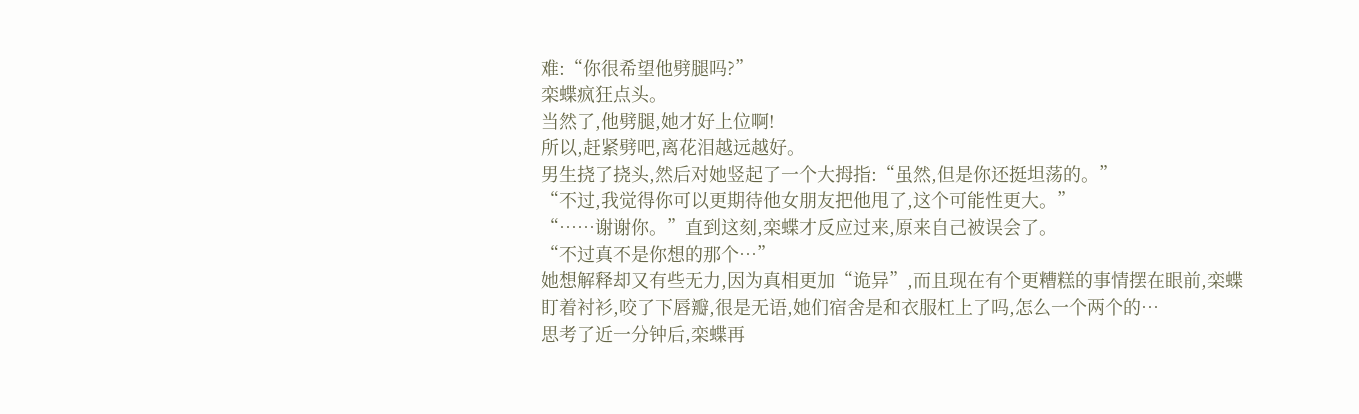难:“你很希望他劈腿吗?”
栾蝶疯狂点头。
当然了,他劈腿,她才好上位啊!
所以,赶紧劈吧,离花泪越远越好。
男生挠了挠头,然后对她竖起了一个大拇指:“虽然,但是你还挺坦荡的。”
“不过,我觉得你可以更期待他女朋友把他甩了,这个可能性更大。”
“……谢谢你。”直到这刻,栾蝶才反应过来,原来自己被误会了。
“不过真不是你想的那个…”
她想解释却又有些无力,因为真相更加“诡异”,而且现在有个更糟糕的事情摆在眼前,栾蝶盯着衬衫,咬了下唇瓣,很是无语,她们宿舍是和衣服杠上了吗,怎么一个两个的…
思考了近一分钟后,栾蝶再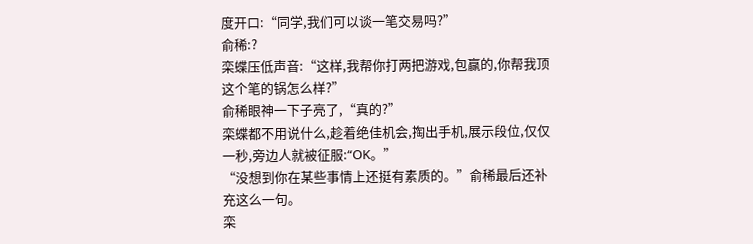度开口:“同学,我们可以谈一笔交易吗?”
俞稀:?
栾蝶压低声音:“这样,我帮你打两把游戏,包赢的,你帮我顶这个笔的锅怎么样?”
俞稀眼神一下子亮了,“真的?”
栾蝶都不用说什么,趁着绝佳机会,掏出手机,展示段位,仅仅一秒,旁边人就被征服:“OK。”
“没想到你在某些事情上还挺有素质的。”俞稀最后还补充这么一句。
栾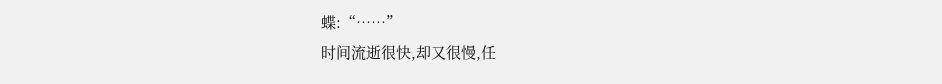蝶:“……”
时间流逝很快,却又很慢,任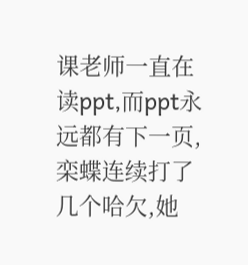课老师一直在读ppt,而ppt永远都有下一页,栾蝶连续打了几个哈欠,她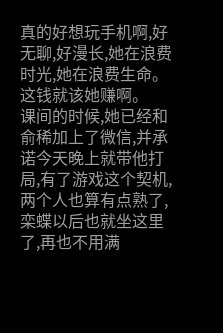真的好想玩手机啊,好无聊,好漫长,她在浪费时光,她在浪费生命。
这钱就该她赚啊。
课间的时候,她已经和俞稀加上了微信,并承诺今天晚上就带他打局,有了游戏这个契机,两个人也算有点熟了,栾蝶以后也就坐这里了,再也不用满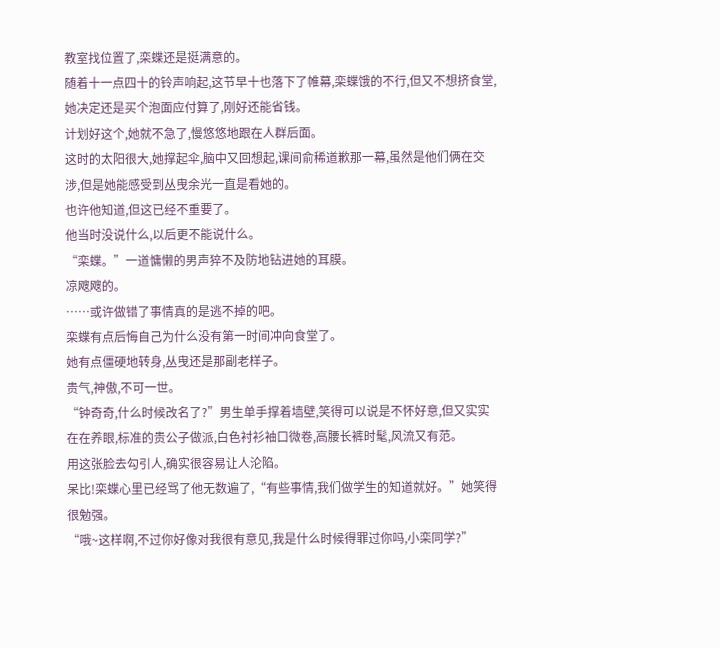教室找位置了,栾蝶还是挺满意的。
随着十一点四十的铃声响起,这节早十也落下了帷幕,栾蝶饿的不行,但又不想挤食堂,她决定还是买个泡面应付算了,刚好还能省钱。
计划好这个,她就不急了,慢悠悠地跟在人群后面。
这时的太阳很大,她撑起伞,脑中又回想起,课间俞稀道歉那一幕,虽然是他们俩在交涉,但是她能感受到丛曳余光一直是看她的。
也许他知道,但这已经不重要了。
他当时没说什么,以后更不能说什么。
“栾蝶。”一道慵懒的男声猝不及防地钻进她的耳膜。
凉飕飕的。
……或许做错了事情真的是逃不掉的吧。
栾蝶有点后悔自己为什么没有第一时间冲向食堂了。
她有点僵硬地转身,丛曳还是那副老样子。
贵气,神傲,不可一世。
“钟奇奇,什么时候改名了?”男生单手撑着墙壁,笑得可以说是不怀好意,但又实实在在养眼,标准的贵公子做派,白色衬衫袖口微卷,高腰长裤时髦,风流又有范。
用这张脸去勾引人,确实很容易让人沦陷。
呆比!栾蝶心里已经骂了他无数遍了,“有些事情,我们做学生的知道就好。”她笑得很勉强。
“哦~这样啊,不过你好像对我很有意见,我是什么时候得罪过你吗,小栾同学?”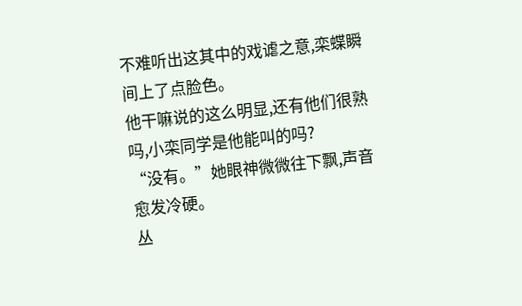不难听出这其中的戏谑之意,栾蝶瞬间上了点脸色。
他干嘛说的这么明显,还有他们很熟吗,小栾同学是他能叫的吗?
“没有。”她眼神微微往下飘,声音愈发冷硬。
丛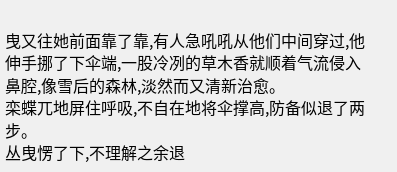曳又往她前面靠了靠,有人急吼吼从他们中间穿过,他伸手挪了下伞端,一股冷冽的草木香就顺着气流侵入鼻腔,像雪后的森林,淡然而又清新治愈。
栾蝶兀地屏住呼吸,不自在地将伞撑高,防备似退了两步。
丛曳愣了下,不理解之余退